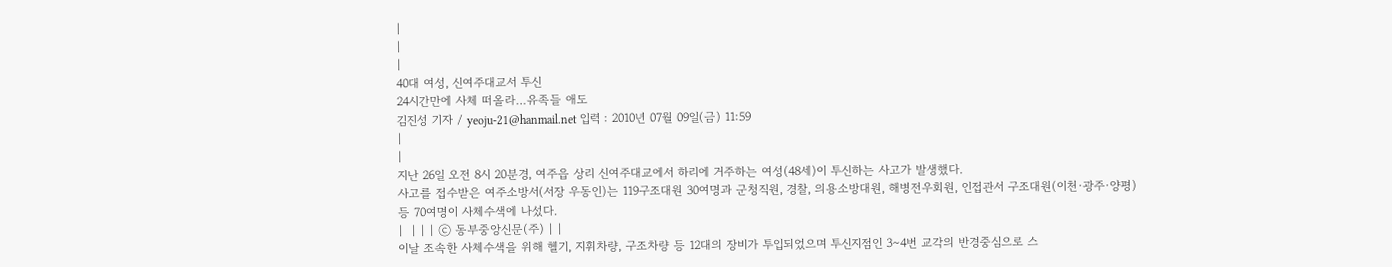|
|
|
40대 여성, 신여주대교서 투신
24시간만에 사체 떠올라…유족들 애도
김진성 기자 / yeoju-21@hanmail.net 입력 : 2010년 07월 09일(금) 11:59
|
|
지난 26일 오전 8시 20분경, 여주읍 상리 신여주대교에서 하리에 거주하는 여성(48세)이 투신하는 사고가 발생했다.
사고를 접수받은 여주소방서(서장 우동인)는 119구조대원 30여명과 군청직원, 경찰, 의용소방대원, 해병전우회원, 인접관서 구조대원(이천·광주·양평) 등 70여명이 사체수색에 나섰다.
|  | | | ⓒ 동부중앙신문(주) | |
이날 조속한 사체수색을 위해 헬기, 지휘차량, 구조차량 등 12대의 장비가 투입되었으며 투신지점인 3∼4번 교각의 반경중심으로 스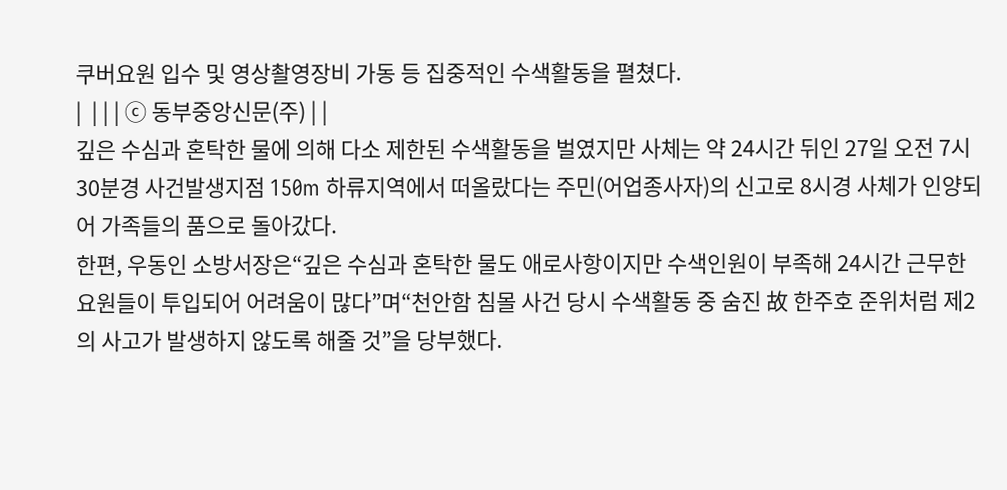쿠버요원 입수 및 영상촬영장비 가동 등 집중적인 수색활동을 펼쳤다.
|  | | | ⓒ 동부중앙신문(주) | |
깊은 수심과 혼탁한 물에 의해 다소 제한된 수색활동을 벌였지만 사체는 약 24시간 뒤인 27일 오전 7시 30분경 사건발생지점 150m 하류지역에서 떠올랐다는 주민(어업종사자)의 신고로 8시경 사체가 인양되어 가족들의 품으로 돌아갔다.
한편, 우동인 소방서장은“깊은 수심과 혼탁한 물도 애로사항이지만 수색인원이 부족해 24시간 근무한 요원들이 투입되어 어려움이 많다”며“천안함 침몰 사건 당시 수색활동 중 숨진 故 한주호 준위처럼 제2의 사고가 발생하지 않도록 해줄 것”을 당부했다.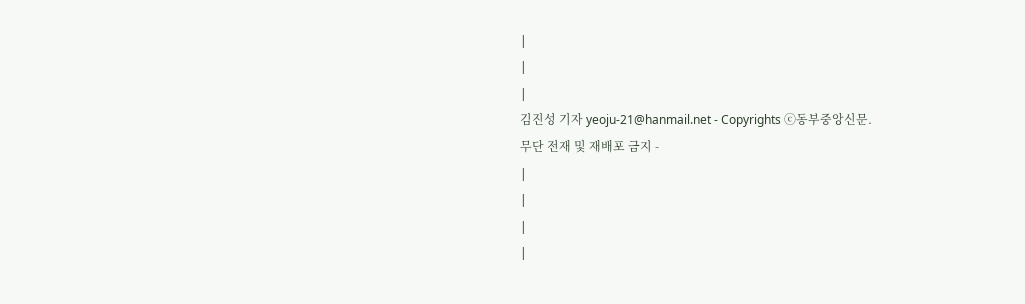|
|
|
김진성 기자 yeoju-21@hanmail.net - Copyrights ⓒ동부중앙신문.
무단 전재 및 재배포 금지 -
|
|
|
|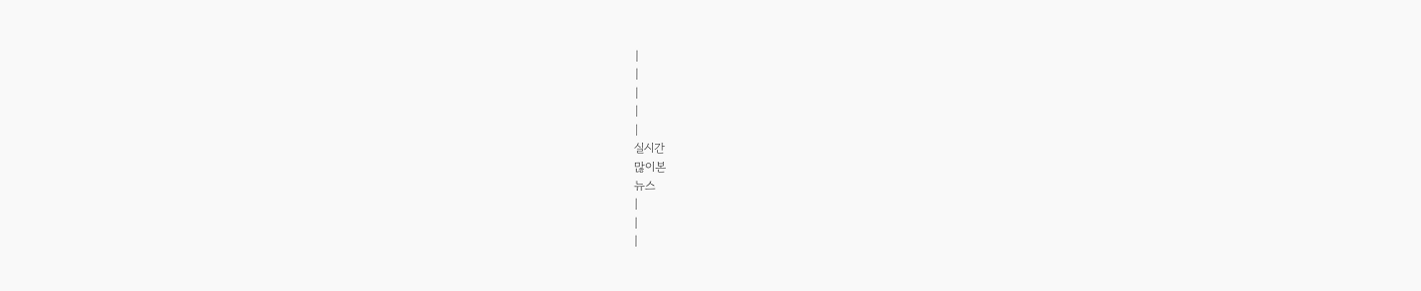|
|
|
|
|
실시간
많이본
뉴스
|
|
|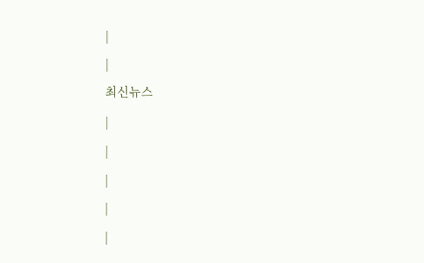|
|
최신뉴스
|
|
|
|
|